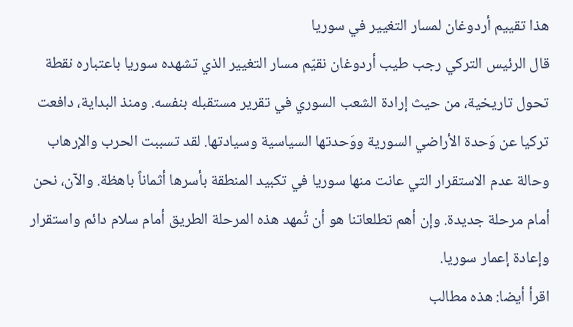هذا تقييم أردوغان لمسار التغيير في سوريا
قال الرئيس التركي رجب طيب أردوغان نقيّم مسار التغيير الذي تشهده سوريا باعتباره نقطة تحول تاريخية، من حيث إرادة الشعب السوري في تقرير مستقبله بنفسه. ومنذ البداية، دافعت تركيا عن وَحدة الأراضي السورية ووَحدتها السياسية وسيادتها. لقد تسببت الحرب والإرهاب وحالة عدم الاستقرار التي عانت منها سوريا في تكبيد المنطقة بأسرها أثماناً باهظة. والآن، نحن أمام مرحلة جديدة. وإن أهم تطلعاتنا هو أن تُمهد هذه المرحلة الطريق أمام سلام دائم واستقرار وإعادة إعمار سوريا.
اقرأ أيضا: هذه مطالب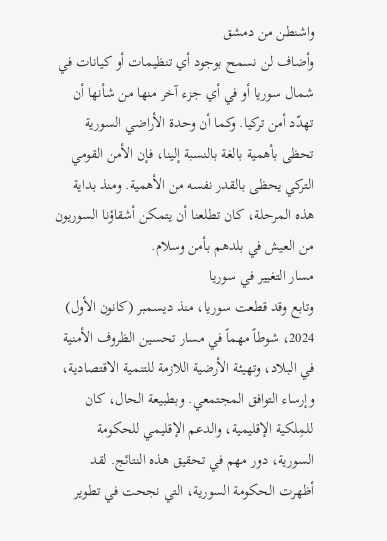واشنطن من دمشق
وأضاف لن نسمح بوجود أي تنظيمات أو كيانات في شمال سوريا أو في أي جزء آخر منها من شأنها أن تهدّد أمن تركيا. وكما أن وحدة الأراضي السورية تحظى بأهمية بالغة بالنسبة إلينا، فإن الأمن القومي التركي يحظى بالقدر نفسه من الأهمية. ومنذ بداية هذه المرحلة، كان تطلعنا أن يتمكن أشقاؤنا السوريون من العيش في بلدهم بأمن وسلام.
مسار التغيير في سوريا
وتابع وقد قطعت سوريا، منذ ديسمبر (كانون الأول) 2024، شوطاً مهماً في مسار تحسين الظروف الأمنية في البلاد، وتهيئة الأرضية اللازمة للتنمية الاقتصادية، وإرساء التوافق المجتمعي. وبطبيعة الحال، كان للمِلكية الإقليمية، والدعم الإقليمي للحكومة السورية، دور مهم في تحقيق هذه النتائج. لقد أظهرت الحكومة السورية، التي نجحت في تطوير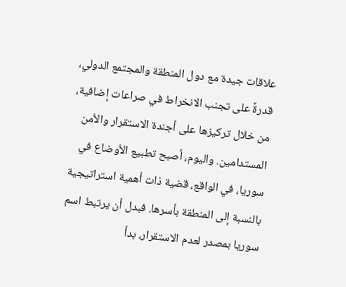علاقات جيدة مع دول المنطقة والمجتمع الدولي، قدرةً على تجنب الانخراط في صراعات إضافية، من خلال تركيزها على أجندة الاستقرار والأمن المستدامين. واليوم، أصبح تطبيع الأوضاع في سوريا، في الواقع، قضية ذات أهمية استراتيجية بالنسبة إلى المنطقة بأسرها. فبدل أن يرتبط اسم سوريا بمصدر لعدم الاستقرار، بدأ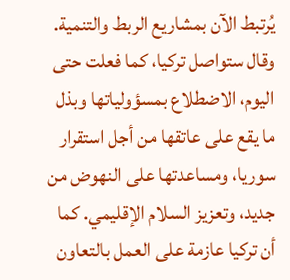يُرتبط الآن بمشاريع الربط والتنمية.
وقال ستواصل تركيا، كما فعلت حتى اليوم، الاضطلاع بمسؤولياتها وبذل ما يقع على عاتقها من أجل استقرار سوريا، ومساعدتها على النهوض من جديد، وتعزيز السلام الإقليمي. كما أن تركيا عازمة على العمل بالتعاون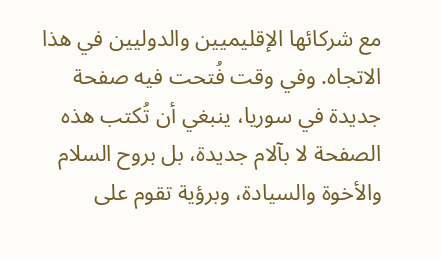مع شركائها الإقليميين والدوليين في هذا الاتجاه. وفي وقت فُتحت فيه صفحة جديدة في سوريا، ينبغي أن تُكتب هذه الصفحة لا بآلام جديدة، بل بروح السلام والأخوة والسيادة، وبرؤية تقوم على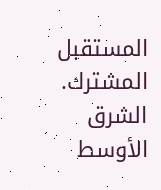المستقبل المشترك.
الشرق الأوسط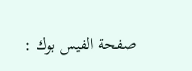صفحة الفيس بوك :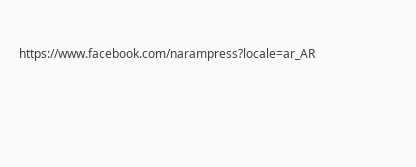https://www.facebook.com/narampress?locale=ar_AR